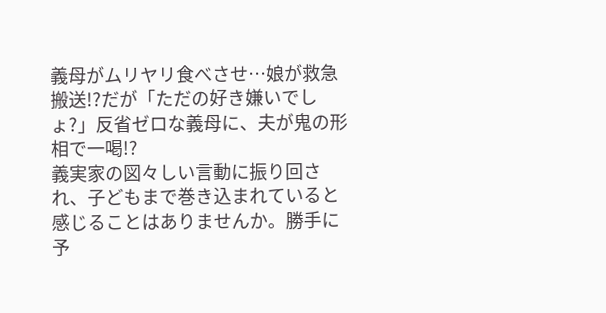義母がムリヤリ食べさせ…娘が救急搬送!?だが「ただの好き嫌いでしょ?」反省ゼロな義母に、夫が鬼の形相で一喝!?
義実家の図々しい言動に振り回され、子どもまで巻き込まれていると感じることはありませんか。勝手に予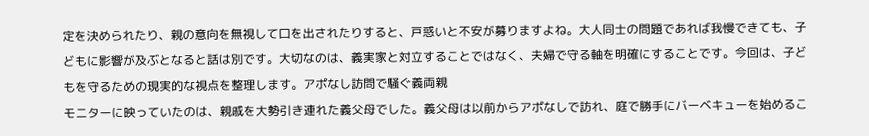定を決められたり、親の意向を無視して口を出されたりすると、戸惑いと不安が募りますよね。大人同士の問題であれば我慢できても、子どもに影響が及ぶとなると話は別です。大切なのは、義実家と対立することではなく、夫婦で守る軸を明確にすることです。今回は、子どもを守るための現実的な視点を整理します。アポなし訪問で騒ぐ義両親
モニターに映っていたのは、親戚を大勢引き連れた義父母でした。義父母は以前からアポなしで訪れ、庭で勝手にバーベキューを始めるこ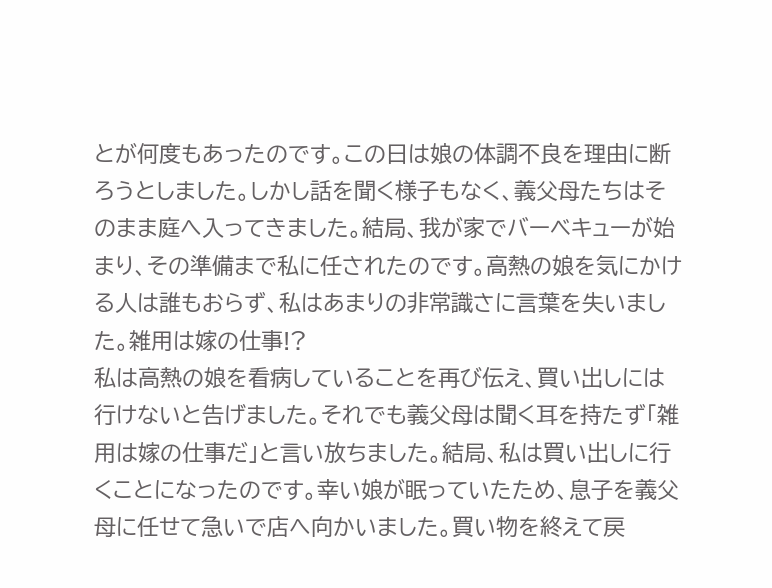とが何度もあったのです。この日は娘の体調不良を理由に断ろうとしました。しかし話を聞く様子もなく、義父母たちはそのまま庭へ入ってきました。結局、我が家でバーベキューが始まり、その準備まで私に任されたのです。高熱の娘を気にかける人は誰もおらず、私はあまりの非常識さに言葉を失いました。雑用は嫁の仕事!?
私は高熱の娘を看病していることを再び伝え、買い出しには行けないと告げました。それでも義父母は聞く耳を持たず「雑用は嫁の仕事だ」と言い放ちました。結局、私は買い出しに行くことになったのです。幸い娘が眠っていたため、息子を義父母に任せて急いで店へ向かいました。買い物を終えて戻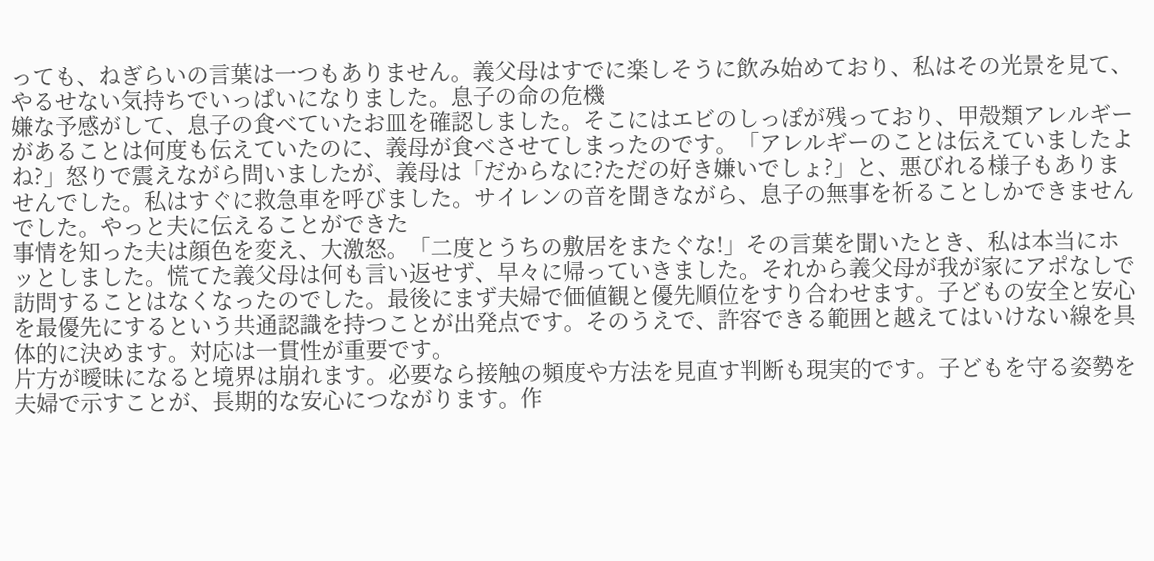っても、ねぎらいの言葉は一つもありません。義父母はすでに楽しそうに飲み始めており、私はその光景を見て、やるせない気持ちでいっぱいになりました。息子の命の危機
嫌な予感がして、息子の食べていたお皿を確認しました。そこにはエビのしっぽが残っており、甲殻類アレルギーがあることは何度も伝えていたのに、義母が食べさせてしまったのです。「アレルギーのことは伝えていましたよね?」怒りで震えながら問いましたが、義母は「だからなに?ただの好き嫌いでしょ?」と、悪びれる様子もありませんでした。私はすぐに救急車を呼びました。サイレンの音を聞きながら、息子の無事を祈ることしかできませんでした。やっと夫に伝えることができた
事情を知った夫は顔色を変え、大激怒。「二度とうちの敷居をまたぐな!」その言葉を聞いたとき、私は本当にホッとしました。慌てた義父母は何も言い返せず、早々に帰っていきました。それから義父母が我が家にアポなしで訪問することはなくなったのでした。最後にまず夫婦で価値観と優先順位をすり合わせます。子どもの安全と安心を最優先にするという共通認識を持つことが出発点です。そのうえで、許容できる範囲と越えてはいけない線を具体的に決めます。対応は一貫性が重要です。
片方が曖昧になると境界は崩れます。必要なら接触の頻度や方法を見直す判断も現実的です。子どもを守る姿勢を夫婦で示すことが、長期的な安心につながります。作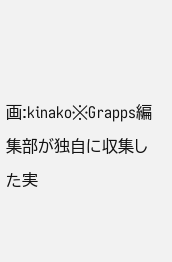画:kinako※Grapps編集部が独自に収集した実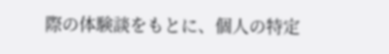際の体験談をもとに、個人の特定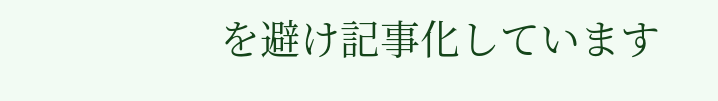を避け記事化しています